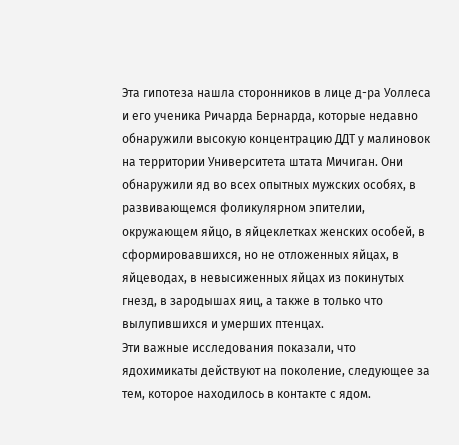Эта гипотеза нашла сторонников в лице д-ра Уоллеса и его ученика Ричарда Бернарда, которые недавно обнаружили высокую концентрацию ДДТ у малиновок на территории Университета штата Мичиган. Они обнаружили яд во всех опытных мужских особях, в развивающемся фоликулярном эпителии, окружающем яйцо, в яйцеклетках женских особей, в сформировавшихся, но не отложенных яйцах, в яйцеводах, в невысиженных яйцах из покинутых гнезд, в зародышах яиц, а также в только что вылупившихся и умерших птенцах.
Эти важные исследования показали, что ядохимикаты действуют на поколение, следующее за тем, которое находилось в контакте с ядом.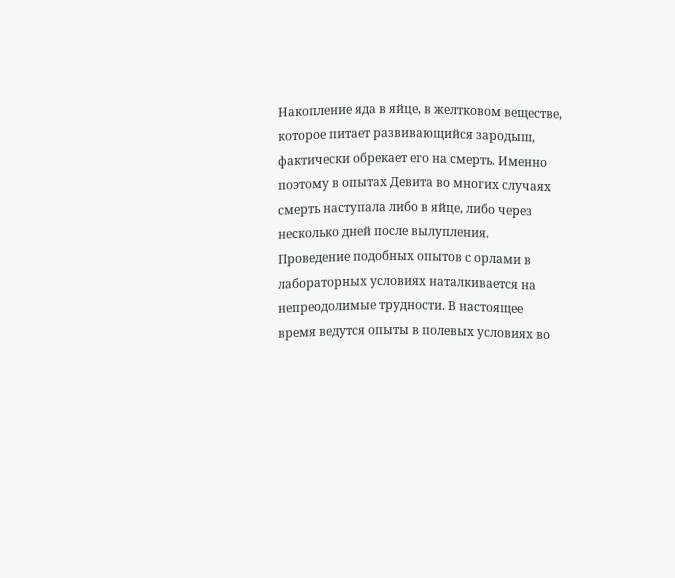Накопление яда в яйце, в желтковом веществе, которое питает развивающийся зародыш, фактически обрекает его на смерть. Именно поэтому в опытах Девита во многих случаях смерть наступала либо в яйце, либо через несколько дней после вылупления.
Проведение подобных опытов с орлами в лабораторных условиях наталкивается на непреодолимые трудности. В настоящее время ведутся опыты в полевых условиях во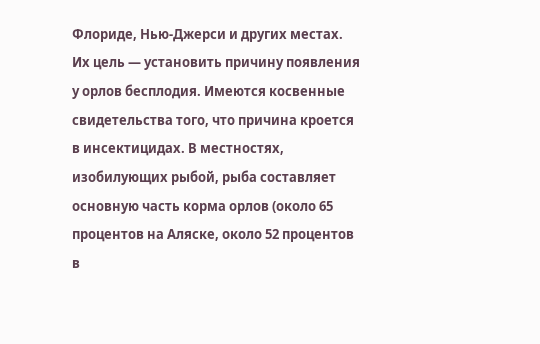Флориде, Нью-Джерси и других местах. Их цель — установить причину появления у орлов бесплодия. Имеются косвенные свидетельства того, что причина кроется в инсектицидах. В местностях, изобилующих рыбой, рыба составляет основную часть корма орлов (около 65 процентов на Аляске, около 52 процентов в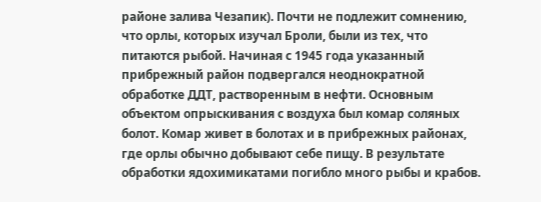районе залива Чезапик). Почти не подлежит сомнению, что орлы, которых изучал Броли, были из тех, что питаются рыбой. Начиная с 1945 года указанный прибрежный район подвергался неоднократной обработке ДДТ, растворенным в нефти. Основным объектом опрыскивания с воздуха был комар соляных болот. Комар живет в болотах и в прибрежных районах, где орлы обычно добывают себе пищу. В результате обработки ядохимикатами погибло много рыбы и крабов.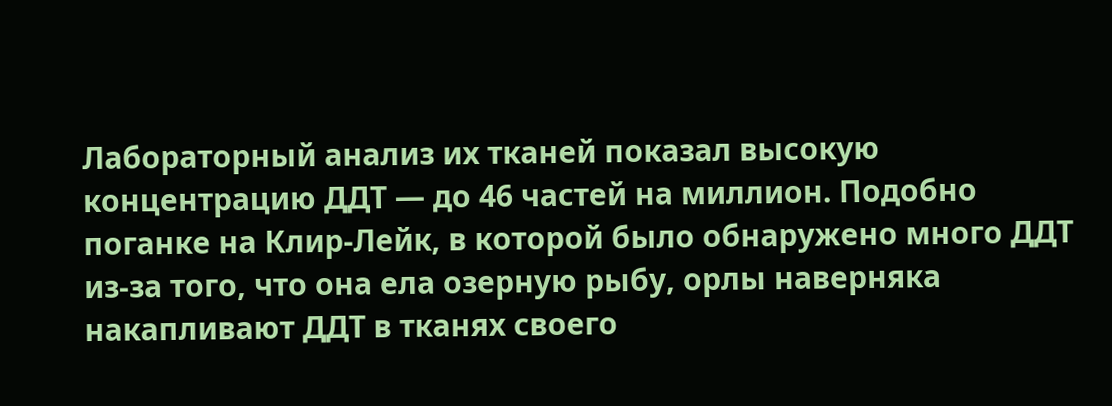Лабораторный анализ их тканей показал высокую концентрацию ДДТ — до 46 частей на миллион. Подобно поганке на Клир-Лейк, в которой было обнаружено много ДДТ из-за того, что она ела озерную рыбу, орлы наверняка накапливают ДДТ в тканях своего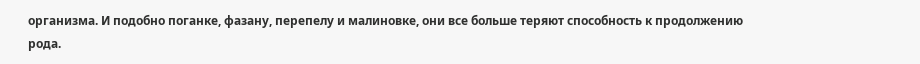организма. И подобно поганке, фазану, перепелу и малиновке, они все больше теряют способность к продолжению рода.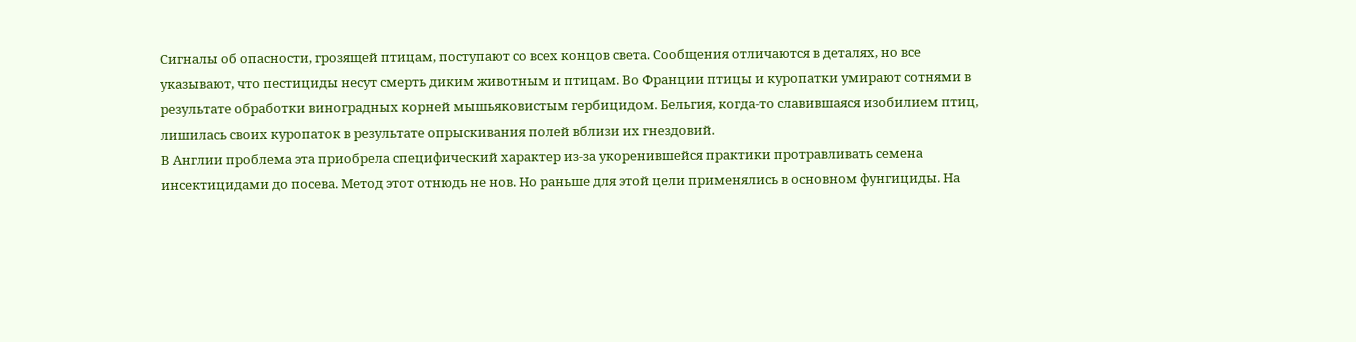Сигналы об опасности, грозящей птицам, поступают со всех концов света. Сообщения отличаются в деталях, но все указывают, что пестициды несут смерть диким животным и птицам. Во Франции птицы и куропатки умирают сотнями в результате обработки виноградных корней мышьяковистым гербицидом. Бельгия, когда-то славившаяся изобилием птиц, лишилась своих куропаток в результате опрыскивания полей вблизи их гнездовий.
В Англии проблема эта приобрела специфический характер из-за укоренившейся практики протравливать семена инсектицидами до посева. Метод этот отнюдь не нов. Но раньше для этой цели применялись в основном фунгициды. На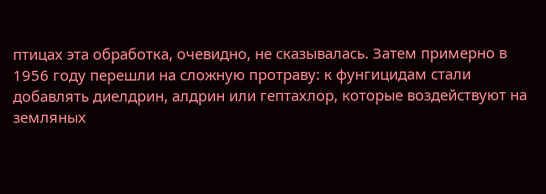птицах эта обработка, очевидно, не сказывалась. Затем примерно в 1956 году перешли на сложную протраву: к фунгицидам стали добавлять диелдрин, алдрин или гептахлор, которые воздействуют на земляных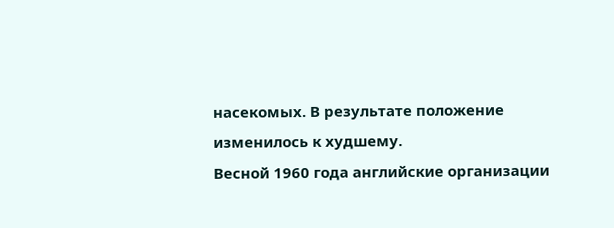насекомых. В результате положение изменилось к худшему.
Весной 1960 года английские организации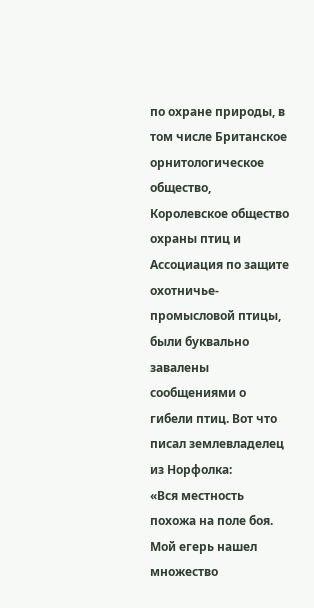по охране природы, в том числе Британское орнитологическое общество, Королевское общество охраны птиц и Ассоциация по защите охотничье-промысловой птицы, были буквально завалены сообщениями о гибели птиц. Вот что писал землевладелец из Норфолка:
«Вся местность похожа на поле боя. Мой егерь нашел множество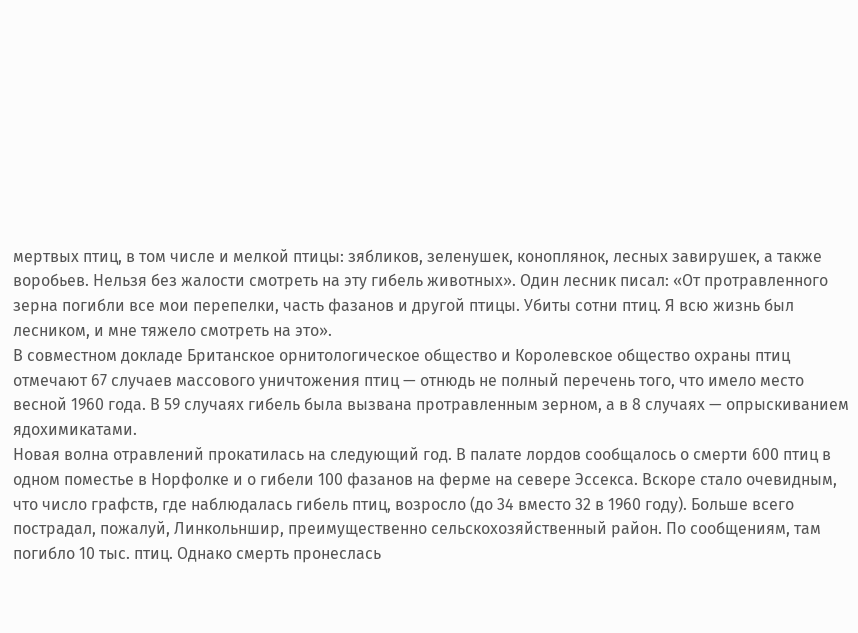мертвых птиц, в том числе и мелкой птицы: зябликов, зеленушек, коноплянок, лесных завирушек, а также воробьев. Нельзя без жалости смотреть на эту гибель животных». Один лесник писал: «От протравленного зерна погибли все мои перепелки, часть фазанов и другой птицы. Убиты сотни птиц. Я всю жизнь был лесником, и мне тяжело смотреть на это».
В совместном докладе Британское орнитологическое общество и Королевское общество охраны птиц отмечают 67 случаев массового уничтожения птиц — отнюдь не полный перечень того, что имело место весной 1960 года. В 59 случаях гибель была вызвана протравленным зерном, а в 8 случаях — опрыскиванием ядохимикатами.
Новая волна отравлений прокатилась на следующий год. В палате лордов сообщалось о смерти 600 птиц в одном поместье в Норфолке и о гибели 100 фазанов на ферме на севере Эссекса. Вскоре стало очевидным, что число графств, где наблюдалась гибель птиц, возросло (до 34 вместо 32 в 1960 году). Больше всего пострадал, пожалуй, Линкольншир, преимущественно сельскохозяйственный район. По сообщениям, там погибло 10 тыс. птиц. Однако смерть пронеслась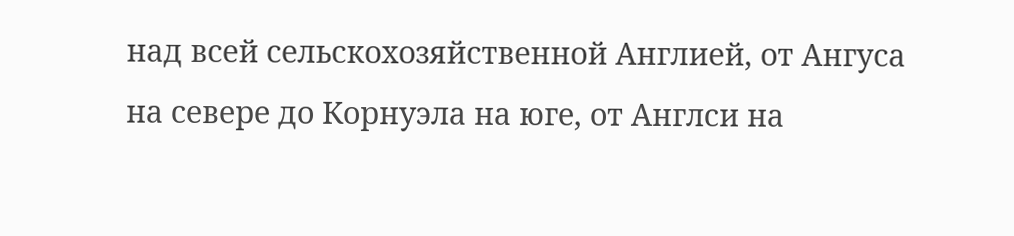над всей сельскохозяйственной Англией, от Ангуса на севере до Корнуэла на юге, от Англси на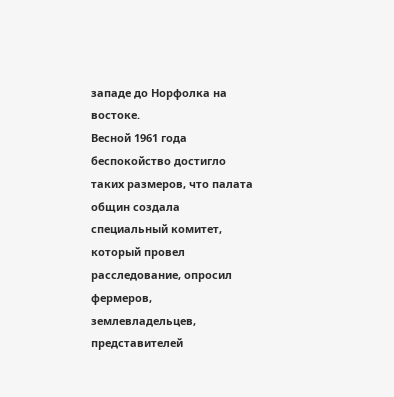западе до Норфолка на востоке.
Весной 1961 года беспокойство достигло таких размеров, что палата общин создала специальный комитет, который провел расследование, опросил фермеров, землевладельцев, представителей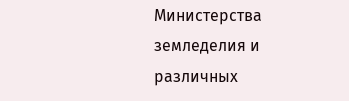Министерства земледелия и различных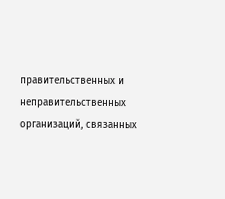правительственных и неправительственных организаций, связанных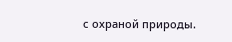с охраной природы.